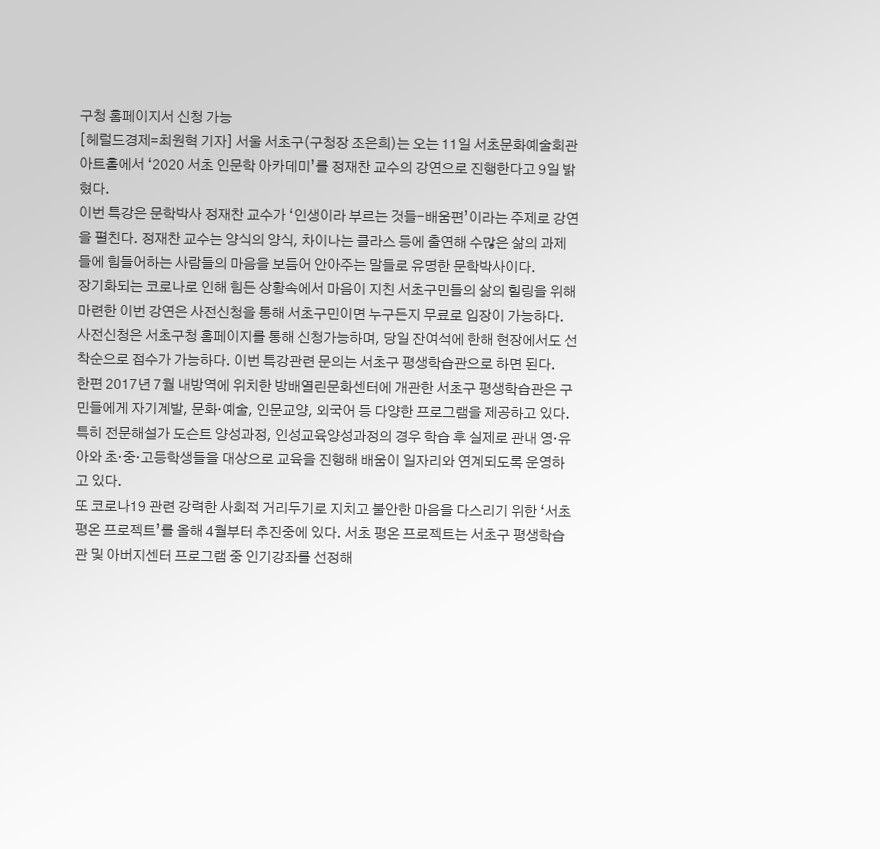구청 홈페이지서 신청 가능
[헤럴드경제=최원혁 기자] 서울 서초구(구청장 조은희)는 오는 11일 서초문화예술회관 아트홀에서 ‘2020 서초 인문학 아카데미’를 정재찬 교수의 강연으로 진행한다고 9일 밝혔다.
이번 특강은 문학박사 정재찬 교수가 ‘인생이라 부르는 것들-배움편’이라는 주제로 강연을 펼친다. 정재찬 교수는 양식의 양식, 차이나는 클라스 등에 출연해 수많은 삶의 과제들에 힘들어하는 사람들의 마음을 보듬어 안아주는 말들로 유명한 문학박사이다.
장기화되는 코로나로 인해 힘든 상황속에서 마음이 지친 서초구민들의 삶의 힐링을 위해 마련한 이번 강연은 사전신청을 통해 서초구민이면 누구든지 무료로 입장이 가능하다.
사전신청은 서초구청 홈페이지를 통해 신청가능하며, 당일 잔여석에 한해 현장에서도 선착순으로 접수가 가능하다. 이번 특강관련 문의는 서초구 평생학습관으로 하면 된다.
한편 2017년 7월 내방역에 위치한 방배열린문화센터에 개관한 서초구 평생학습관은 구민들에게 자기계발, 문화·예술, 인문교양, 외국어 등 다양한 프로그램을 제공하고 있다. 특히 전문해설가 도슨트 양성과정, 인성교육양성과정의 경우 학습 후 실제로 관내 영·유아와 초·중·고등학생들을 대상으로 교육을 진행해 배움이 일자리와 연계되도록 운영하고 있다.
또 코로나19 관련 강력한 사회적 거리두기로 지치고 불안한 마음을 다스리기 위한 ‘서초 평온 프로젝트’를 올해 4월부터 추진중에 있다. 서초 평온 프로젝트는 서초구 평생학습관 및 아버지센터 프로그램 중 인기강좌를 선정해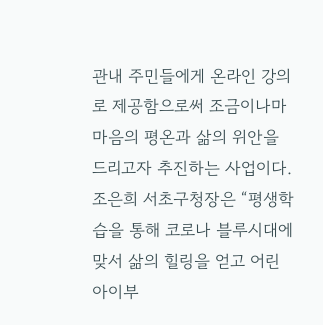관내 주민들에게 온라인 강의로 제공함으로써 조금이나마 마음의 평온과 삶의 위안을 드리고자 추진하는 사업이다.
조은희 서초구청장은 “평생학습을 통해 코로나 블루시대에 맞서 삶의 힐링을 얻고 어린 아이부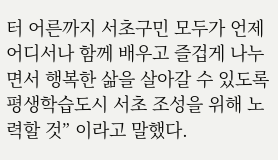터 어른까지 서초구민 모두가 언제 어디서나 함께 배우고 즐겁게 나누면서 행복한 삶을 살아갈 수 있도록 평생학습도시 서초 조성을 위해 노력할 것” 이라고 말했다.